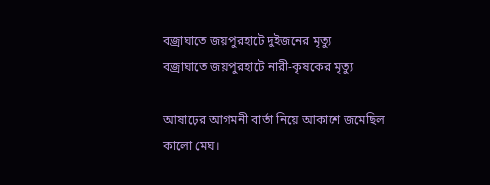বজ্রাঘাতে জয়পুরহাটে দুইজনের মৃত্যু
বজ্রাঘাতে জয়পুরহাটে নারী-কৃষকের মৃত্যু

আষাঢ়ের আগমনী বার্তা নিয়ে আকাশে জমেছিল কালো মেঘ।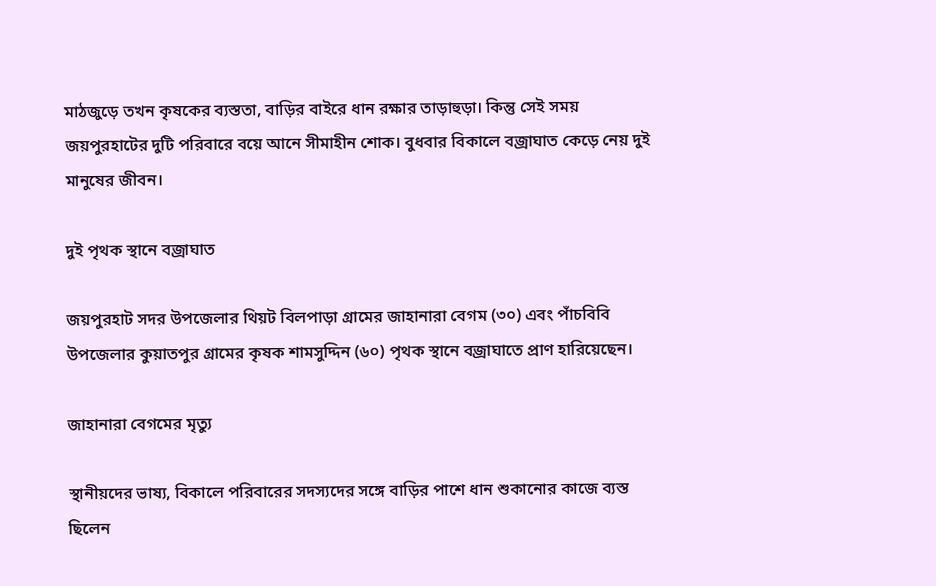মাঠজুড়ে তখন কৃষকের ব্যস্ততা, বাড়ির বাইরে ধান রক্ষার তাড়াহুড়া। কিন্তু সেই সময় জয়পুরহাটের দুটি পরিবারে বয়ে আনে সীমাহীন শোক। বুধবার বিকালে বজ্রাঘাত কেড়ে নেয় দুই মানুষের জীবন।

দুই পৃথক স্থানে বজ্রাঘাত

জয়পুরহাট সদর উপজেলার থিয়ট বিলপাড়া গ্রামের জাহানারা বেগম (৩০) এবং পাঁচবিবি উপজেলার কুয়াতপুর গ্রামের কৃষক শামসুদ্দিন (৬০) পৃথক স্থানে বজ্রাঘাতে প্রাণ হারিয়েছেন।

জাহানারা বেগমের মৃত্যু

স্থানীয়দের ভাষ্য, বিকালে পরিবারের সদস্যদের সঙ্গে বাড়ির পাশে ধান শুকানোর কাজে ব্যস্ত ছিলেন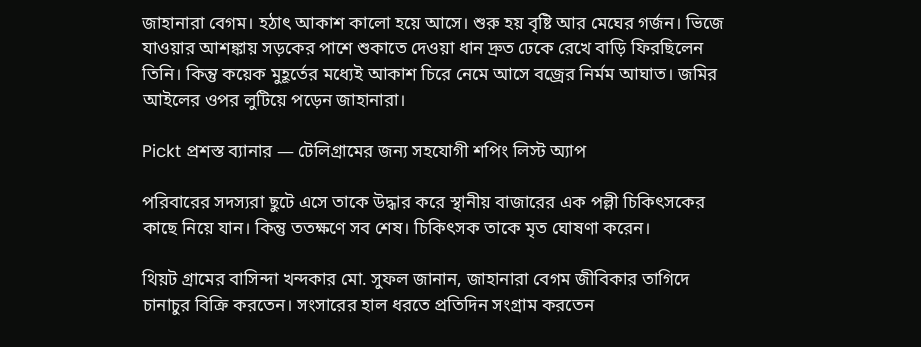জাহানারা বেগম। হঠাৎ আকাশ কালো হয়ে আসে। শুরু হয় বৃষ্টি আর মেঘের গর্জন। ভিজে যাওয়ার আশঙ্কায় সড়কের পাশে শুকাতে দেওয়া ধান দ্রুত ঢেকে রেখে বাড়ি ফিরছিলেন তিনি। কিন্তু কয়েক মুহূর্তের মধ্যেই আকাশ চিরে নেমে আসে বজ্রের নির্মম আঘাত। জমির আইলের ওপর লুটিয়ে পড়েন জাহানারা।

Pickt প্রশস্ত ব্যানার — টেলিগ্রামের জন্য সহযোগী শপিং লিস্ট অ্যাপ

পরিবারের সদস্যরা ছুটে এসে তাকে উদ্ধার করে স্থানীয় বাজারের এক পল্লী চিকিৎসকের কাছে নিয়ে যান। কিন্তু ততক্ষণে সব শেষ। চিকিৎসক তাকে মৃত ঘোষণা করেন।

থিয়ট গ্রামের বাসিন্দা খন্দকার মো. সুফল জানান, জাহানারা বেগম জীবিকার তাগিদে চানাচুর বিক্রি করতেন। সংসারের হাল ধরতে প্রতিদিন সংগ্রাম করতেন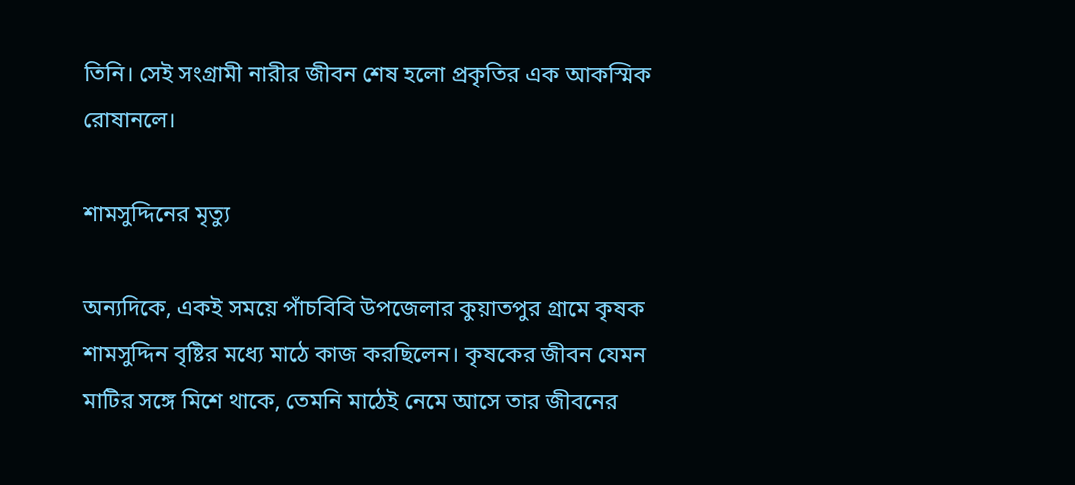তিনি। সেই সংগ্রামী নারীর জীবন শেষ হলো প্রকৃতির এক আকস্মিক রোষানলে।

শামসুদ্দিনের মৃত্যু

অন্যদিকে, একই সময়ে পাঁচবিবি উপজেলার কুয়াতপুর গ্রামে কৃষক শামসুদ্দিন বৃষ্টির মধ্যে মাঠে কাজ করছিলেন। কৃষকের জীবন যেমন মাটির সঙ্গে মিশে থাকে, তেমনি মাঠেই নেমে আসে তার জীবনের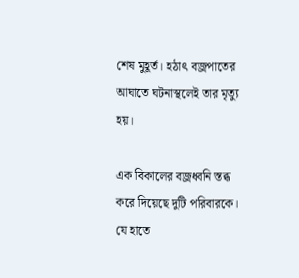শেষ মুহূর্ত। হঠাৎ বজ্রপাতের আঘাতে ঘটনাস্থলেই তার মৃত্যু হয়।

এক বিকালের বজ্রধ্বনি স্তব্ধ করে দিয়েছে দুটি পরিবারকে। যে হাতে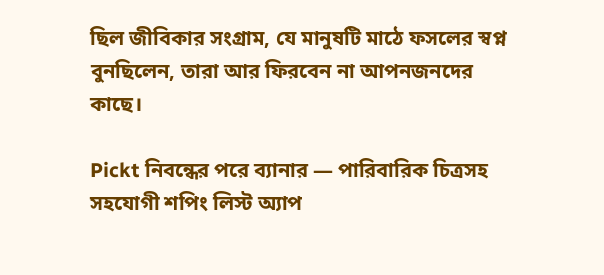ছিল জীবিকার সংগ্রাম, যে মানুষটি মাঠে ফসলের স্বপ্ন বুনছিলেন, তারা আর ফিরবেন না আপনজনদের কাছে।

Pickt নিবন্ধের পরে ব্যানার — পারিবারিক চিত্রসহ সহযোগী শপিং লিস্ট অ্যাপ